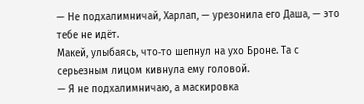— Не подхалимничай, Харлап, — урезонила его Даша, — это тебе не идёт.
Макей, улыбаясь, что‑то шепнул на ухо Броне. Та с серьезным лицом кивнула ему головой.
— Я не подхалимничаю, а маскировка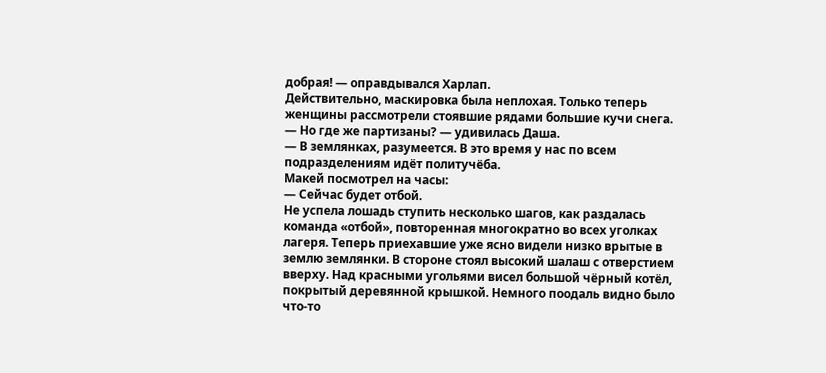добрая! — оправдывался Харлап.
Действительно, маскировка была неплохая. Только теперь женщины рассмотрели стоявшие рядами большие кучи снега.
— Но где же партизаны? — удивилась Даша.
— В землянках, разумеется. В это время у нас по всем подразделениям идёт политучёба.
Макей посмотрел на часы:
— Сейчас будет отбой.
Не успела лошадь ступить несколько шагов, как раздалась команда «отбой», повторенная многократно во всех уголках лагеря. Теперь приехавшие уже ясно видели низко врытые в землю землянки. В стороне стоял высокий шалаш с отверстием вверху. Над красными угольями висел большой чёрный котёл, покрытый деревянной крышкой. Немного поодаль видно было что‑то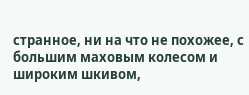странное, ни на что не похожее, с большим маховым колесом и широким шкивом,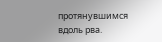протянувшимся вдоль рва.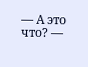— А это что? —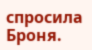спросила Броня.